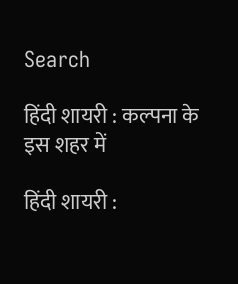Search

हिंदी शायरी : कल्पना के इस शहर में

हिंदी शायरी :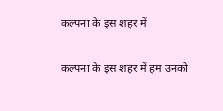कल्पना के इस शहर में

कल्पना के इस शहर में हम उनको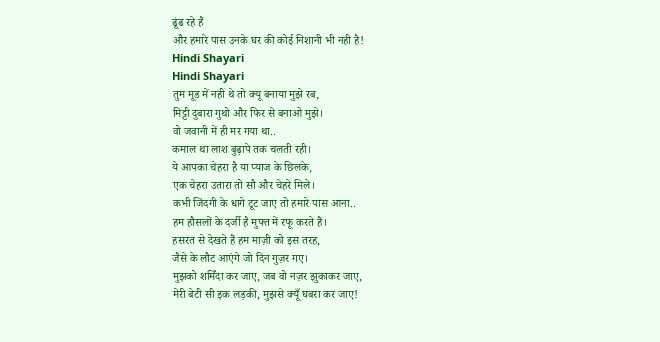ढूंढ रहे हैं
और हमारे पास उनके घर की कोई निशानी भी नही है!
Hindi Shayari
Hindi Shayari
तुम मूड में नहीं थे तो क्यू बनाया मुझे रब,
मिट्टी दुबारा गुथो और फिर से बनाओ मुझे।
वो जवानी में ही मर गया था..
कमाल था लाश बुढ़ापे तक चलती रही।
ये आपका चेहरा है या प्याज के छिलके,
एक चेहरा उतारा तो सौ और चेहरे मिले।
कभी जिंदगी के धागे टूट जाए तो हमारे पास आना..
हम हौसलों के दर्जी है मुफ्त में रफू करते हैं।
हसरत से देखते हैं हम माज़ी को इस तरह,
जैसे के लौट आएंगे जो दिन गुज़र गए।
मुझको शर्मिंदा कर जाए, जब वो नज़र झुकाकर जाए,
मेरी बेटी सी इक लड़की, मुझसे क्यूँ घबरा कर जाए!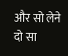और सो लेने दो सा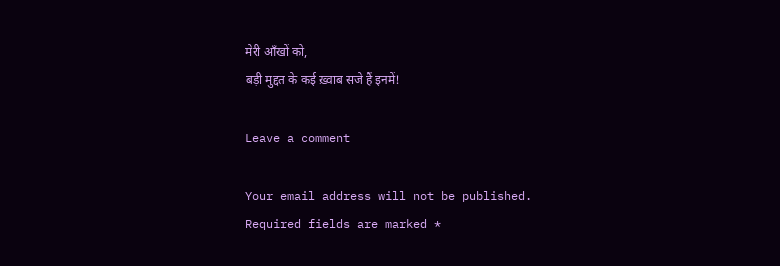मेरी आँखों को,
बड़ी मुद्दत के कई ख़्वाब सजे हैं इनमें!

Leave a comment

Your email address will not be published. Required fields are marked *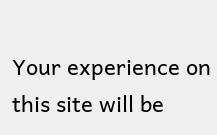Your experience on this site will be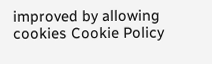improved by allowing cookies Cookie Policy